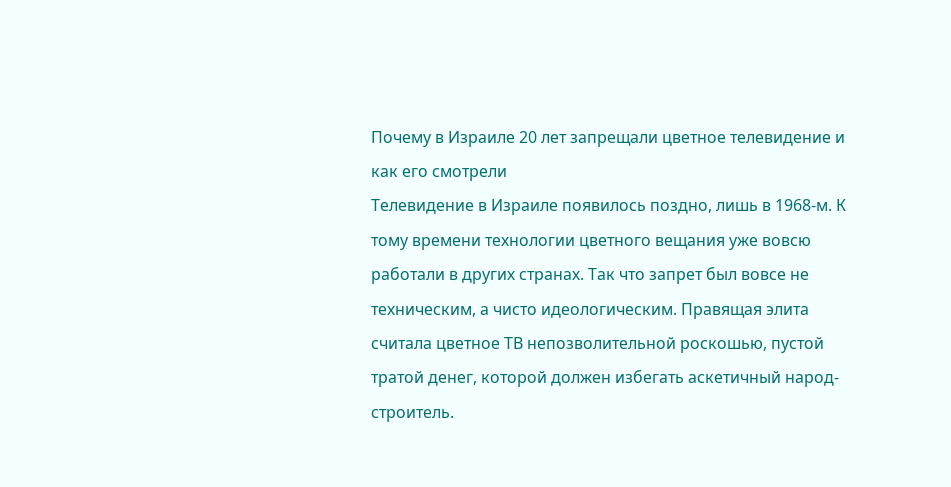Почему в Израиле 20 лет запрещали цветное телевидение и как его смотрели
Телевидение в Израиле появилось поздно, лишь в 1968-м. К тому времени технологии цветного вещания уже вовсю работали в других странах. Так что запрет был вовсе не техническим, а чисто идеологическим. Правящая элита считала цветное ТВ непозволительной роскошью, пустой тратой денег, которой должен избегать аскетичный народ-строитель.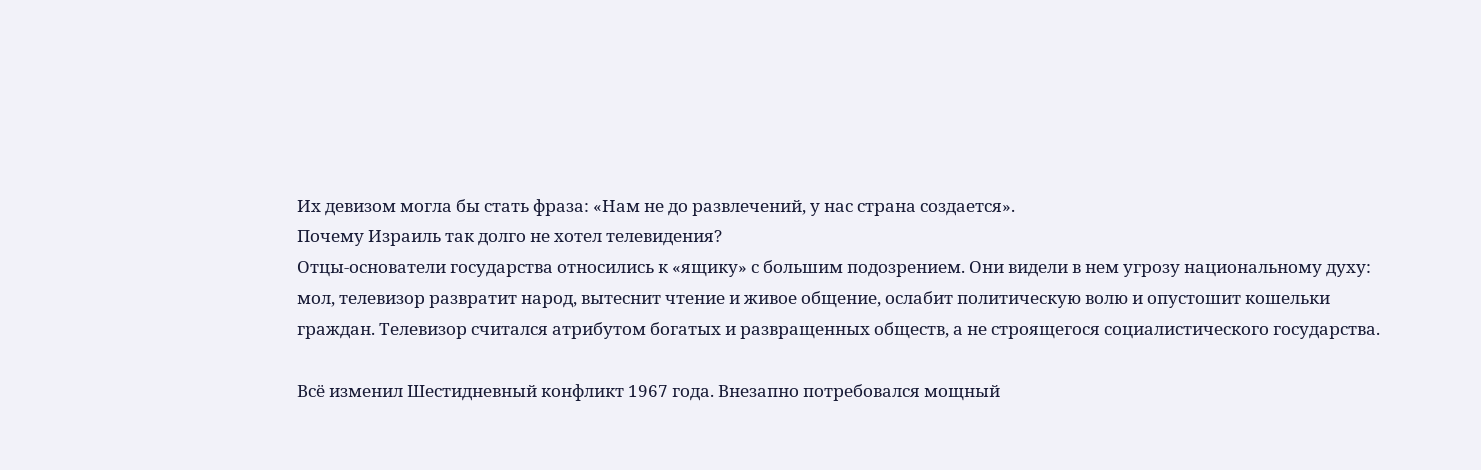Их девизом могла бы стать фраза: «Нам не до развлечений, у нас страна создается».
Почему Израиль так долго не хотел телевидения?
Отцы-основатели государства относились к «ящику» с большим подозрением. Они видели в нем угрозу национальному духу: мол, телевизор развратит народ, вытеснит чтение и живое общение, ослабит политическую волю и опустошит кошельки граждан. Телевизор считался атрибутом богатых и развращенных обществ, а не строящегося социалистического государства.

Всё изменил Шестидневный конфликт 1967 года. Внезапно потребовался мощный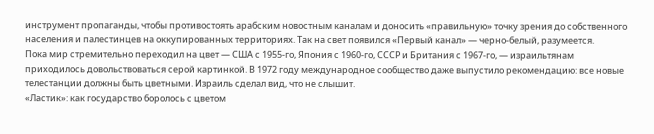инструмент пропаганды, чтобы противостоять арабским новостным каналам и доносить «правильную» точку зрения до собственного населения и палестинцев на оккупированных территориях. Так на свет появился «Первый канал» — черно-белый, разумеется.
Пока мир стремительно переходил на цвет — США с 1955-го, Япония с 1960-го, СССР и Британия с 1967-го, — израильтянам приходилось довольствоваться серой картинкой. В 1972 году международное сообщество даже выпустило рекомендацию: все новые телестанции должны быть цветными. Израиль сделал вид, что не слышит.
«Ластик»: как государство боролось с цветом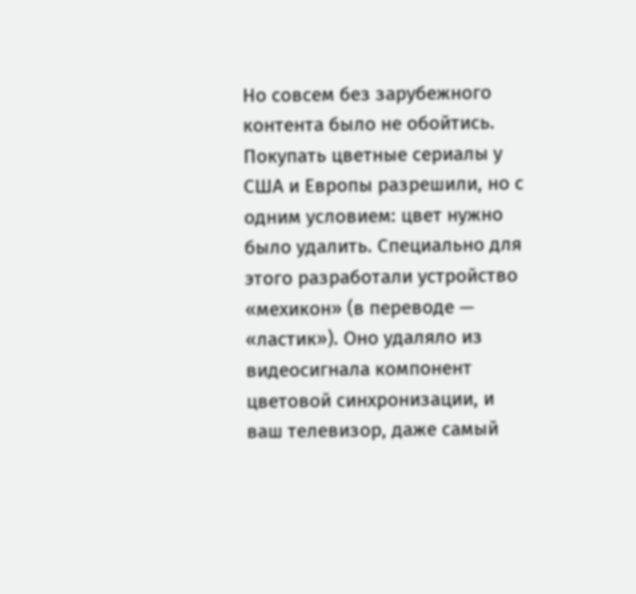Но совсем без зарубежного контента было не обойтись. Покупать цветные сериалы у США и Европы разрешили, но с одним условием: цвет нужно было удалить. Специально для этого разработали устройство «мехикон» (в переводе — «ластик»). Оно удаляло из видеосигнала компонент цветовой синхронизации, и ваш телевизор, даже самый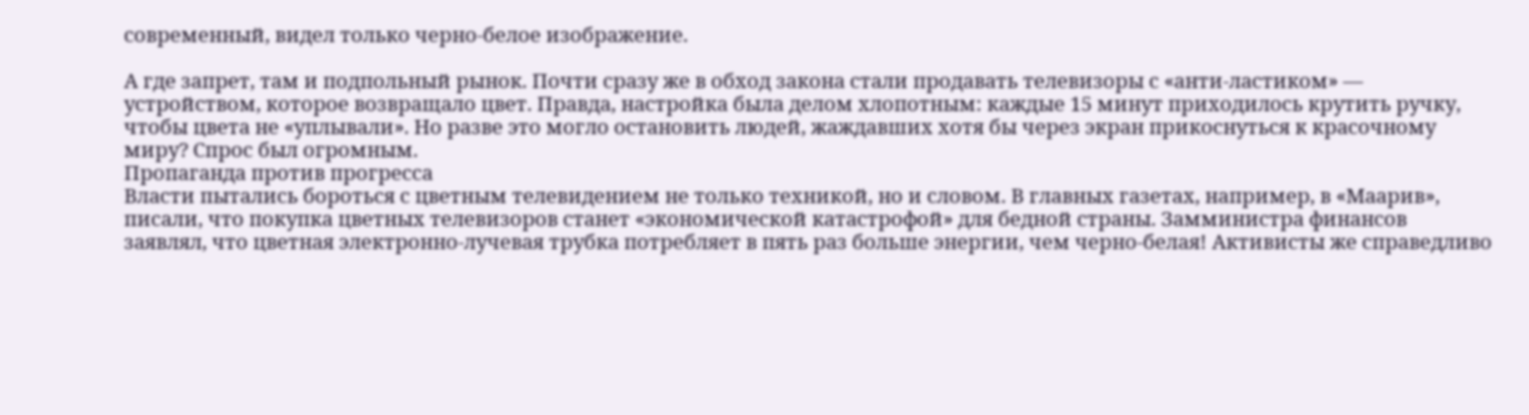современный, видел только черно-белое изображение.

А где запрет, там и подпольный рынок. Почти сразу же в обход закона стали продавать телевизоры с «анти-ластиком» — устройством, которое возвращало цвет. Правда, настройка была делом хлопотным: каждые 15 минут приходилось крутить ручку, чтобы цвета не «уплывали». Но разве это могло остановить людей, жаждавших хотя бы через экран прикоснуться к красочному миру? Спрос был огромным.
Пропаганда против прогресса
Власти пытались бороться с цветным телевидением не только техникой, но и словом. В главных газетах, например, в «Маарив», писали, что покупка цветных телевизоров станет «экономической катастрофой» для бедной страны. Замминистра финансов заявлял, что цветная электронно-лучевая трубка потребляет в пять раз больше энергии, чем черно-белая! Активисты же справедливо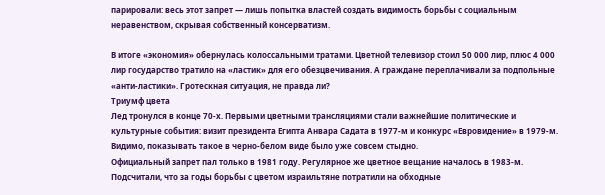парировали: весь этот запрет — лишь попытка властей создать видимость борьбы с социальным неравенством, скрывая собственный консерватизм.

В итоге «экономия» обернулась колоссальными тратами. Цветной телевизор стоил 50 000 лир, плюс 4 000 лир государство тратило на «ластик» для его обезцвечивания. А граждане переплачивали за подпольные «анти-ластики». Гротескная ситуация, не правда ли?
Триумф цвета
Лед тронулся в конце 70-х. Первыми цветными трансляциями стали важнейшие политические и культурные события: визит президента Египта Анвара Садата в 1977-м и конкурс «Евровидение» в 1979-м. Видимо, показывать такое в черно-белом виде было уже совсем стыдно.
Официальный запрет пал только в 1981 году. Регулярное же цветное вещание началось в 1983-м. Подсчитали, что за годы борьбы с цветом израильтяне потратили на обходные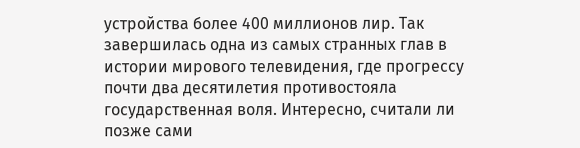устройства более 400 миллионов лир. Так завершилась одна из самых странных глав в истории мирового телевидения, где прогрессу почти два десятилетия противостояла государственная воля. Интересно, считали ли позже сами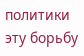политики эту борьбу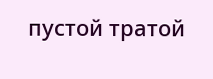пустой тратой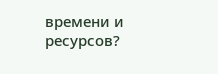времени и ресурсов?